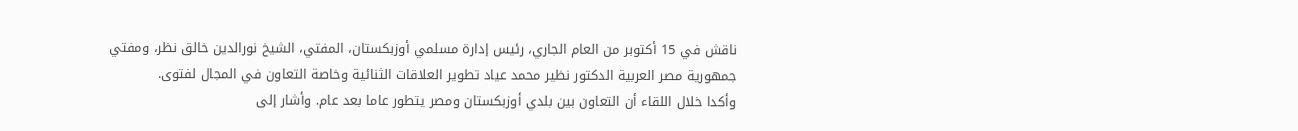ناقش في 15 أكتوبر من العام الجاري، رئيس إدارة مسلمي أوزبكستان، المفتي، الشيخ نورالدين خالق نظر، ومفتي جمهورية مصر العربية الدكتور نظير محمد عياد تطوير العلاقات الثنائية وخاصة التعاون في المجال لفتوى.
وأكدا خلال اللقاء أن التعاون بين بلدي أوزبكستان ومصر يتطور عاما بعد عام. وأشار إلى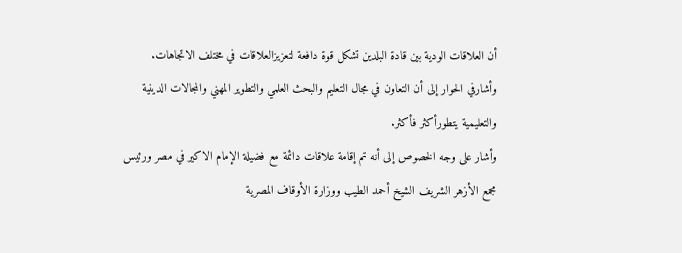أن العلاقات الودية بين قادة البلدين تشكل قوة دافعة لتعزيزالعلاقات في مختلف الاتجاهات.
وأشارفي الحوار إلى أن التعاون في مجال التعليم والبحث العلمي والتطوير المهني والمجالات الدينية والتعليمية يتطورأكثر فأكثر.
وأشار على وجه الخصوص إلى أنه تم إقامة علاقات دائمة مع فضيلة الإمام الاكير في مصر ورئيس مجمع الأزهر الشريف الشيخ أحمد الطيب ووزارة الأوقاف المصرية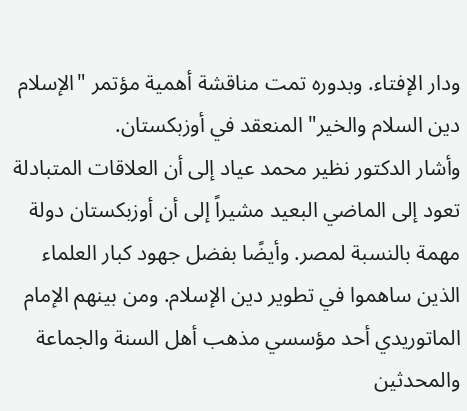ودار الإفتاء. وبدوره تمت مناقشة أهمية مؤتمر "الإسلام دين السلام والخير" المنعقد في أوزبكستان.
وأشار الدكتور نظير محمد عياد إلى أن العلاقات المتبادلة تعود إلى الماضي البعيد مشيراً إلى أن أوزبكستان دولة مهمة بالنسبة لمصر. وأيضًا بفضل جهود كبار العلماء الذين ساهموا في تطوير دين الإسلام. ومن بينهم الإمام الماتوريدي أحد مؤسسي مذهب أهل السنة والجماعة والمحدثين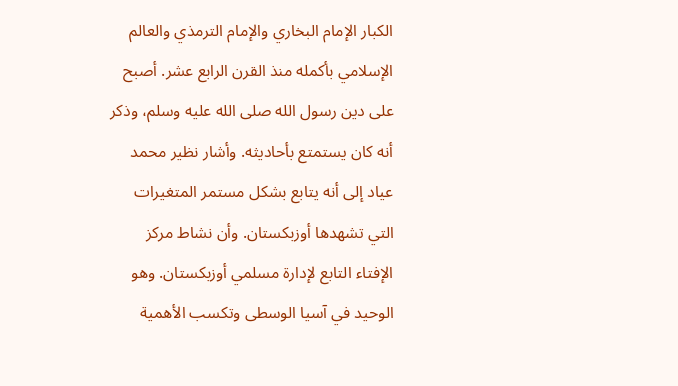الكبار الإمام البخاري والإمام الترمذي والعالم الإسلامي بأكمله منذ القرن الرابع عشر. أصبح على دين رسول الله صلى الله عليه وسلم، وذكر أنه كان يستمتع بأحاديثه. وأشار نظير محمد عياد إلى أنه يتابع بشكل مستمر المتغيرات التي تشهدها أوزبكستان. وأن نشاط مركز الإفتاء التابع لإدارة مسلمي أوزبكستان. وهو الوحيد في آسيا الوسطى وتكسب الأهمية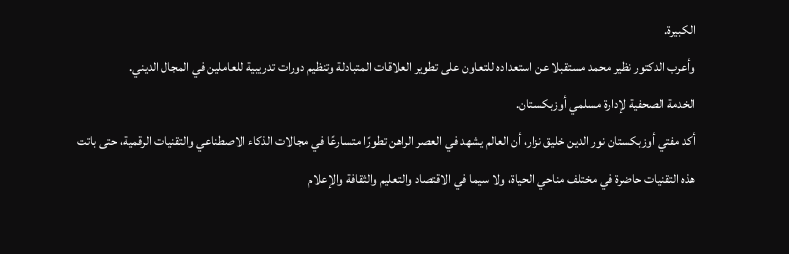الكبيرة.
وأعرب الدكتور نظير محمد مستقبلا عن استعداده للتعاون على تطوير العلاقات المتبادلة وتنظيم دورات تدريبية للعاملين في المجال الديني.
الخدمة الصحفية لإدارة مسلمي أوزبكستان.
أكد مفتي أوزبكستان نور الدين خليق نزار، أن العالم يشهد في العصر الراهن تطورًا متسارعًا في مجالات الذكاء الاصطناعي والتقنيات الرقمية، حتى باتت هذه التقنيات حاضرة في مختلف مناحي الحياة، ولا سيما في الاقتصاد والتعليم والثقافة والإعلام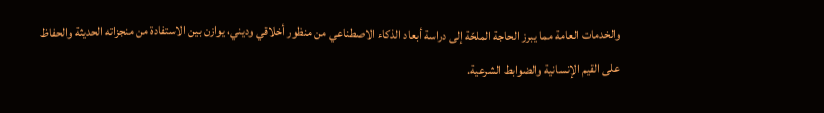والخدمات العامة مما يبرز الحاجة الملحّة إلى دراسة أبعاد الذكاء الاصطناعي من منظور أخلاقي وديني، يوازن بين الاستفادة من منجزاته الحديثة والحفاظ على القيم الإنسانية والضوابط الشرعية.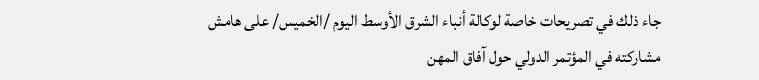جاء ذلك في تصريحات خاصة لوكالة أنباء الشرق الأوسط اليوم /الخميس/ على هامش مشاركته في المؤتمر الدولي حول آفاق المهن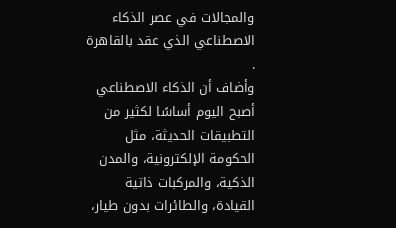والمجالات في عصر الذكاء الاصطناعي الذي عقد بالقاهرة .
وأضاف أن الذكاء الاصطناعي أصبح اليوم أساسًا لكثير من التطبيقات الحديثة، مثل الحكومة الإلكترونية، والمدن الذكية، والمركبات ذاتية القيادة، والطائرات بدون طيار،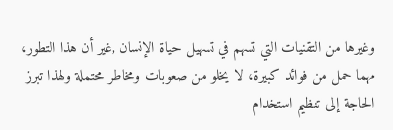وغيرها من التقنيات التي تسهم في تسهيل حياة الإنسان ,غير أن هذا التطور، مهما حمل من فوائد كبيرة، لا يخلو من صعوبات ومخاطر محتملة ولهذا تبرز الحاجة إلى تنظيم استخدام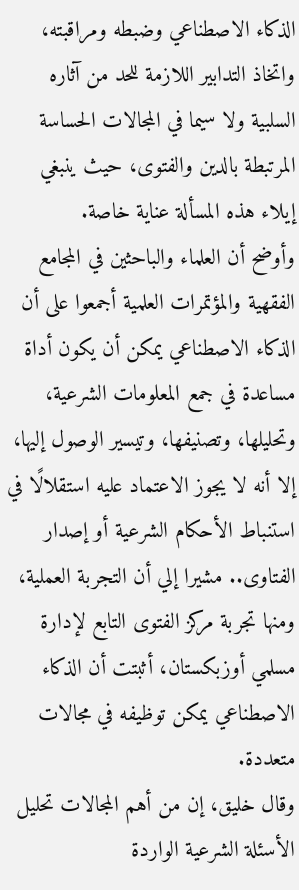الذكاء الاصطناعي وضبطه ومراقبته، واتخاذ التدابير اللازمة للحد من آثاره السلبية ولا سيما في المجالات الحساسة المرتبطة بالدين والفتوى، حيث ينبغي إيلاء هذه المسألة عناية خاصة.
وأوضح أن العلماء والباحثين في المجامع الفقهية والمؤتمرات العلمية أجمعوا على أن الذكاء الاصطناعي يمكن أن يكون أداة مساعدة في جمع المعلومات الشرعية، وتحليلها، وتصنيفها، وتيسير الوصول إليها، إلا أنه لا يجوز الاعتماد عليه استقلالًا في استنباط الأحكام الشرعية أو إصدار الفتاوى.. مشيرا إلي أن التجربة العملية، ومنها تجربة مركز الفتوى التابع لإدارة مسلمي أوزبكستان، أثبتت أن الذكاء الاصطناعي يمكن توظيفه في مجالات متعددة.
وقال خليق، إن من أهم المجالات تحليل الأسئلة الشرعية الواردة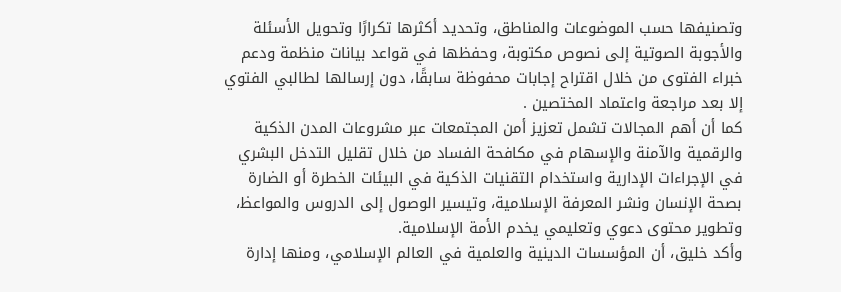وتصنيفها حسب الموضوعات والمناطق، وتحديد أكثرها تكرارًا وتحويل الأسئلة والأجوبة الصوتية إلى نصوص مكتوبة، وحفظها في قواعد بيانات منظمة ودعم خبراء الفتوى من خلال اقتراح إجابات محفوظة سابقًا، دون إرسالها لطالبي الفتوي إلا بعد مراجعة واعتماد المختصين .
كما أن أهم المجالات تشمل تعزيز أمن المجتمعات عبر مشروعات المدن الذكية والرقمية والآمنة والإسهام في مكافحة الفساد من خلال تقليل التدخل البشري في الإجراءات الإدارية واستخدام التقنيات الذكية في البيئات الخطرة أو الضارة بصحة الإنسان ونشر المعرفة الإسلامية، وتيسير الوصول إلى الدروس والمواعظ، وتطوير محتوى دعوي وتعليمي يخدم الأمة الإسلامية.
وأكد خليق، أن المؤسسات الدينية والعلمية في العالم الإسلامي، ومنها إدارة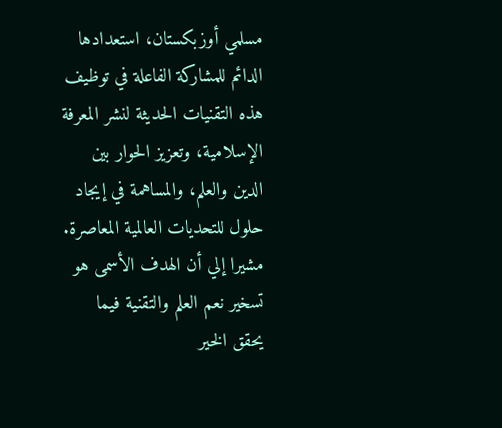مسلمي أوزبكستان، استعدادها الدائم للمشاركة الفاعلة في توظيف هذه التقنيات الحديثة لنشر المعرفة الإسلامية، وتعزيز الحوار بين الدين والعلم، والمساهمة في إيجاد حلول للتحديات العالمية المعاصرة. مشيرا إلي أن الهدف الأسمى هو تسخير نعم العلم والتقنية فيما يحقق الخير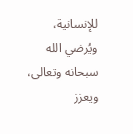للإنسانية، ويُرضي الله سبحانه وتعالى، ويعزز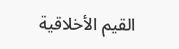القيم الأخلاقية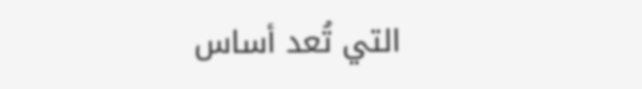التي تُعد أساس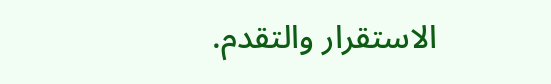الاستقرار والتقدم.